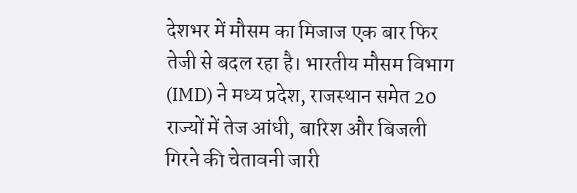देशभर में मौसम का मिजाज एक बार फिर तेजी से बदल रहा है। भारतीय मौसम विभाग (IMD) ने मध्य प्रदेश, राजस्थान समेत 20 राज्यों में तेज आंधी, बारिश और बिजली गिरने की चेतावनी जारी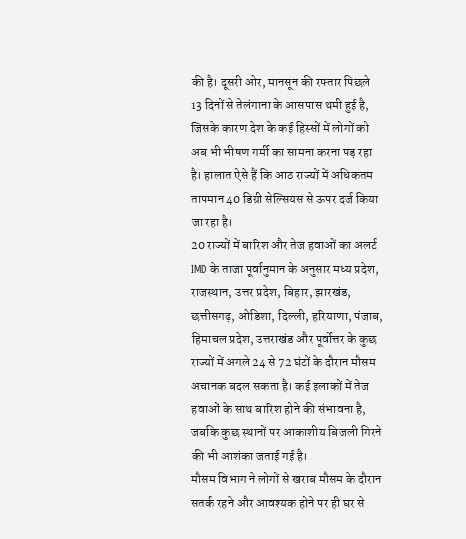की है। दूसरी ओर, मानसून की रफ्तार पिछले 13 दिनों से तेलंगाना के आसपास थमी हुई है, जिसके कारण देश के कई हिस्सों में लोगों को अब भी भीषण गर्मी का सामना करना पड़ रहा है। हालात ऐसे हैं कि आठ राज्यों में अधिकतम तापमान 40 डिग्री सेल्सियस से ऊपर दर्ज किया जा रहा है।
20 राज्यों में बारिश और तेज हवाओं का अलर्ट
IMD के ताजा पूर्वानुमान के अनुसार मध्य प्रदेश, राजस्थान, उत्तर प्रदेश, बिहार, झारखंड, छत्तीसगढ़, ओडिशा, दिल्ली, हरियाणा, पंजाब, हिमाचल प्रदेश, उत्तराखंड और पूर्वोत्तर के कुछ राज्यों में अगले 24 से 72 घंटों के दौरान मौसम अचानक बदल सकता है। कई इलाकों में तेज हवाओं के साथ बारिश होने की संभावना है, जबकि कुछ स्थानों पर आकाशीय बिजली गिरने की भी आशंका जताई गई है।
मौसम विभाग ने लोगों से खराब मौसम के दौरान सतर्क रहने और आवश्यक होने पर ही घर से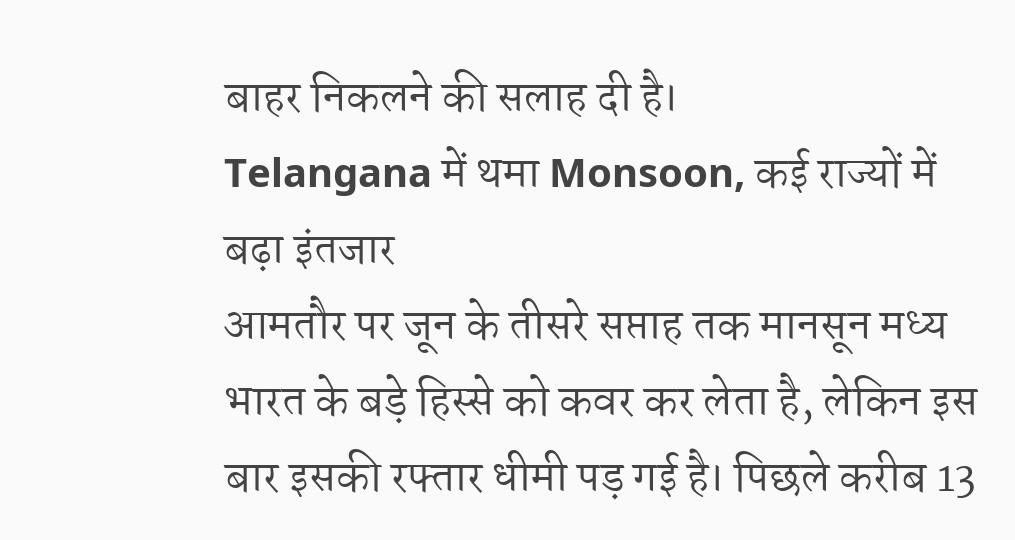बाहर निकलने की सलाह दी है।
Telangana में थमा Monsoon, कई राज्यों में बढ़ा इंतजार
आमतौर पर जून के तीसरे सप्ताह तक मानसून मध्य भारत के बड़े हिस्से को कवर कर लेता है, लेकिन इस बार इसकी रफ्तार धीमी पड़ गई है। पिछले करीब 13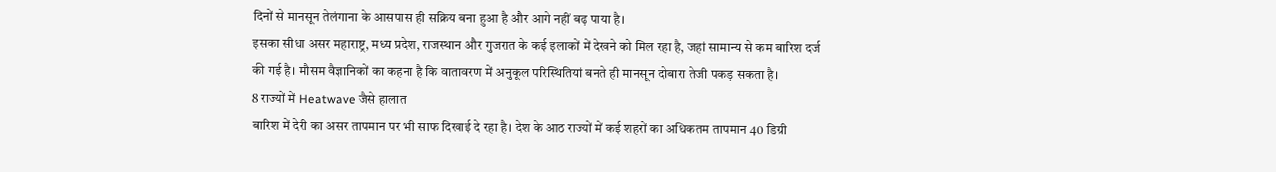दिनों से मानसून तेलंगाना के आसपास ही सक्रिय बना हुआ है और आगे नहीं बढ़ पाया है।
इसका सीधा असर महाराष्ट्र, मध्य प्रदेश, राजस्थान और गुजरात के कई इलाकों में देखने को मिल रहा है, जहां सामान्य से कम बारिश दर्ज की गई है। मौसम वैज्ञानिकों का कहना है कि वातावरण में अनुकूल परिस्थितियां बनते ही मानसून दोबारा तेजी पकड़ सकता है।
8 राज्यों में Heatwave जैसे हालात
बारिश में देरी का असर तापमान पर भी साफ दिखाई दे रहा है। देश के आठ राज्यों में कई शहरों का अधिकतम तापमान 40 डिग्री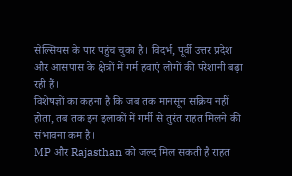सेल्सियस के पार पहुंच चुका है। विदर्भ, पूर्वी उत्तर प्रदेश और आसपास के क्षेत्रों में गर्म हवाएं लोगों की परेशानी बढ़ा रही हैं।
विशेषज्ञों का कहना है कि जब तक मानसून सक्रिय नहीं होता, तब तक इन इलाकों में गर्मी से तुरंत राहत मिलने की संभावना कम है।
MP और Rajasthan को जल्द मिल सकती है राहत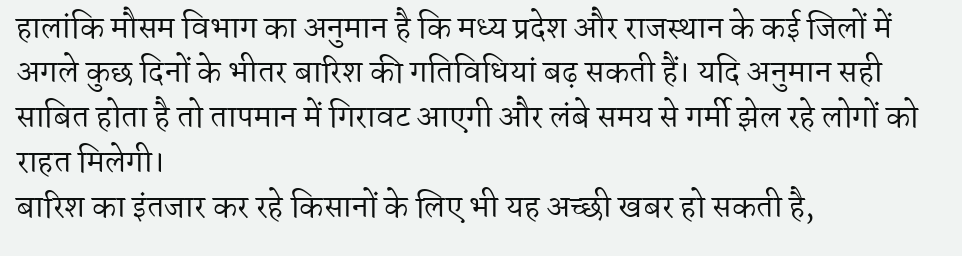हालांकि मौसम विभाग का अनुमान है कि मध्य प्रदेश और राजस्थान के कई जिलों में अगले कुछ दिनों के भीतर बारिश की गतिविधियां बढ़ सकती हैं। यदि अनुमान सही साबित होता है तो तापमान में गिरावट आएगी और लंबे समय से गर्मी झेल रहे लोगों को राहत मिलेगी।
बारिश का इंतजार कर रहे किसानों के लिए भी यह अच्छी खबर हो सकती है,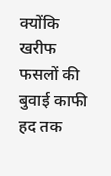क्योंकि खरीफ फसलों की बुवाई काफी हद तक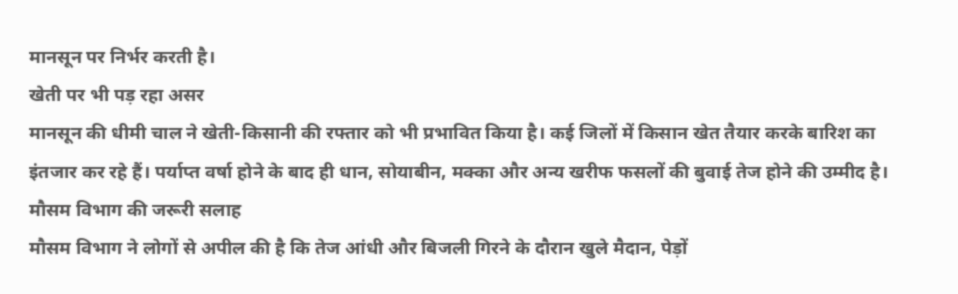मानसून पर निर्भर करती है।
खेती पर भी पड़ रहा असर
मानसून की धीमी चाल ने खेती-किसानी की रफ्तार को भी प्रभावित किया है। कई जिलों में किसान खेत तैयार करके बारिश का इंतजार कर रहे हैं। पर्याप्त वर्षा होने के बाद ही धान, सोयाबीन, मक्का और अन्य खरीफ फसलों की बुवाई तेज होने की उम्मीद है।
मौसम विभाग की जरूरी सलाह
मौसम विभाग ने लोगों से अपील की है कि तेज आंधी और बिजली गिरने के दौरान खुले मैदान, पेड़ों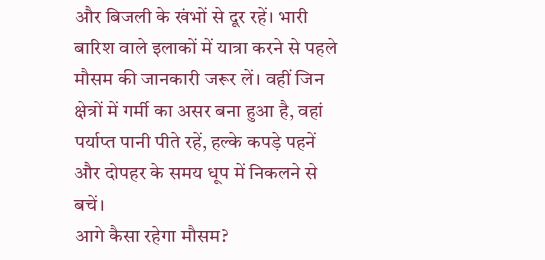और बिजली के खंभों से दूर रहें। भारी बारिश वाले इलाकों में यात्रा करने से पहले मौसम की जानकारी जरूर लें। वहीं जिन क्षेत्रों में गर्मी का असर बना हुआ है, वहां पर्याप्त पानी पीते रहें, हल्के कपड़े पहनें और दोपहर के समय धूप में निकलने से बचें।
आगे कैसा रहेगा मौसम?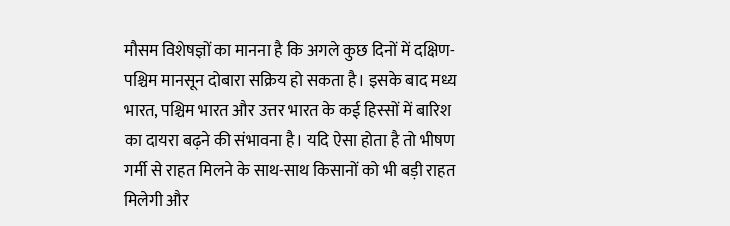मौसम विशेषज्ञों का मानना है कि अगले कुछ दिनों में दक्षिण-पश्चिम मानसून दोबारा सक्रिय हो सकता है। इसके बाद मध्य भारत, पश्चिम भारत और उत्तर भारत के कई हिस्सों में बारिश का दायरा बढ़ने की संभावना है। यदि ऐसा होता है तो भीषण गर्मी से राहत मिलने के साथ-साथ किसानों को भी बड़ी राहत मिलेगी और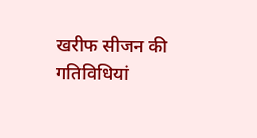खरीफ सीजन की गतिविधियां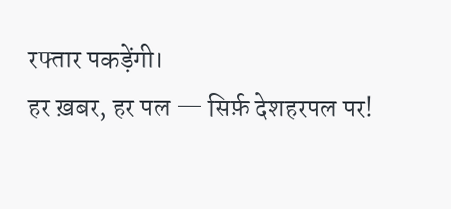रफ्तार पकड़ेंगी।
हर ख़बर, हर पल — सिर्फ़ देशहरपल पर!